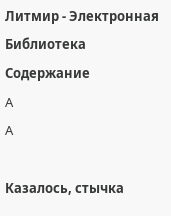Литмир - Электронная Библиотека
Содержание
A
A

Казалось, стычка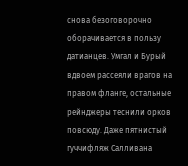снова безоговорочно оборачивается в пользу датианцев. Умгал и Бурый вдвоем рассеяли врагов на правом фланге, остальные рейнджеры теснили орков повсюду. Даже пятнистый гуччифляж Салливана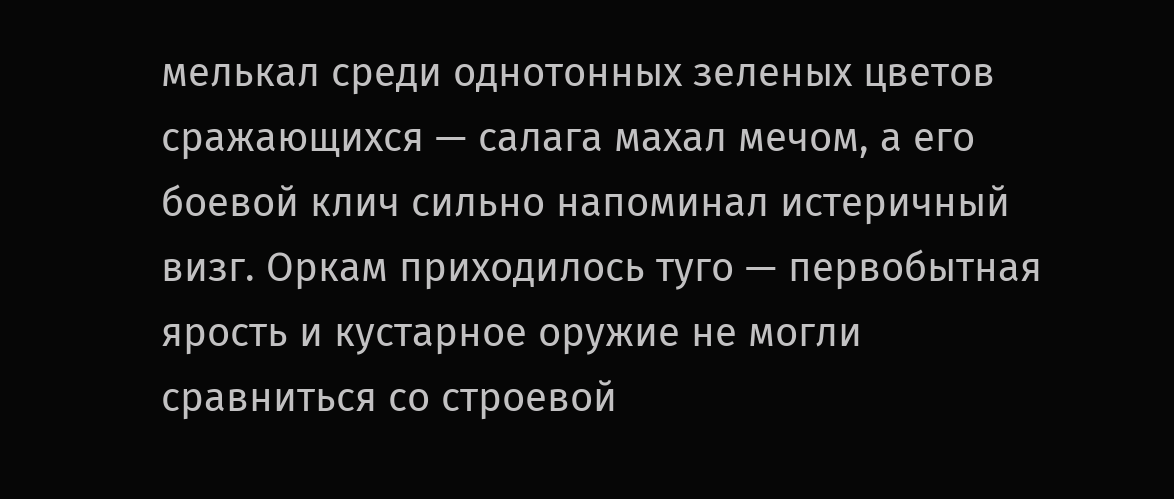мелькал среди однотонных зеленых цветов сражающихся — салага махал мечом, а его боевой клич сильно напоминал истеричный визг. Оркам приходилось туго — первобытная ярость и кустарное оружие не могли сравниться со строевой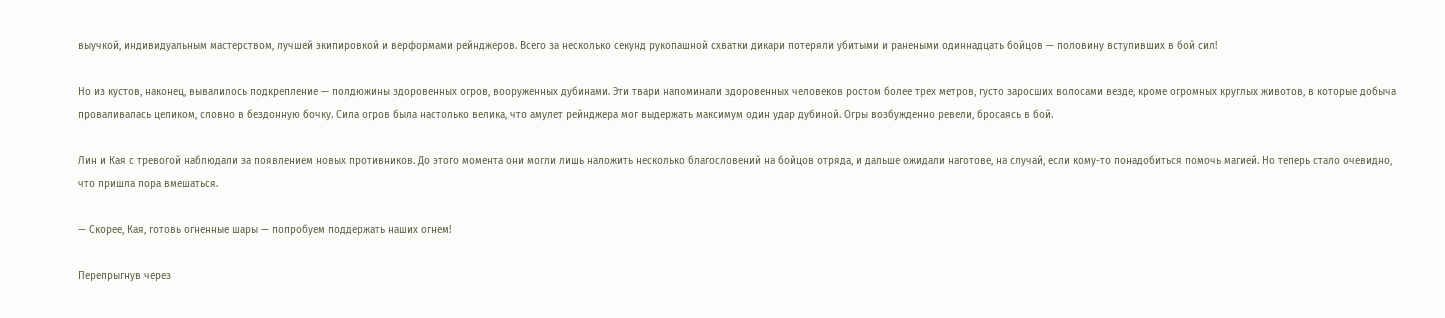выучкой, индивидуальным мастерством, лучшей экипировкой и верформами рейнджеров. Всего за несколько секунд рукопашной схватки дикари потеряли убитыми и ранеными одиннадцать бойцов — половину вступивших в бой сил!

Но из кустов, наконец, вывалилось подкрепление — полдюжины здоровенных огров, вооруженных дубинами. Эти твари напоминали здоровенных человеков ростом более трех метров, густо заросших волосами везде, кроме огромных круглых животов, в которые добыча проваливалась целиком, словно в бездонную бочку. Сила огров была настолько велика, что амулет рейнджера мог выдержать максимум один удар дубиной. Огры возбужденно ревели, бросаясь в бой.

Лин и Кая с тревогой наблюдали за появлением новых противников. До этого момента они могли лишь наложить несколько благословений на бойцов отряда, и дальше ожидали наготове, на случай, если кому-то понадобиться помочь магией. Но теперь стало очевидно, что пришла пора вмешаться.

— Скорее, Кая, готовь огненные шары — попробуем поддержать наших огнем!

Перепрыгнув через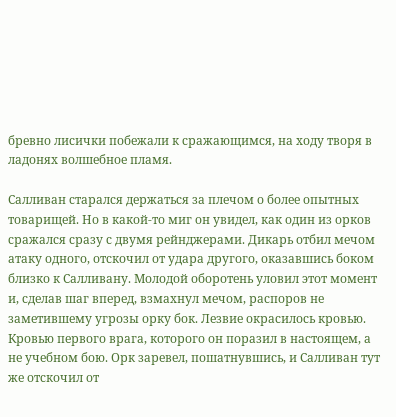бревно лисички побежали к сражающимся, на ходу творя в ладонях волшебное пламя.

Салливан старался держаться за плечом о более опытных товарищей. Но в какой-то миг он увидел, как один из орков сражался сразу с двумя рейнджерами. Дикарь отбил мечом атаку одного, отскочил от удара другого, оказавшись боком близко к Салливану. Молодой оборотень уловил этот момент и, сделав шаг вперед, взмахнул мечом, распоров не заметившему угрозы орку бок. Лезвие окрасилось кровью. Кровью первого врага, которого он поразил в настоящем, а не учебном бою. Орк заревел, пошатнувшись, и Салливан тут же отскочил от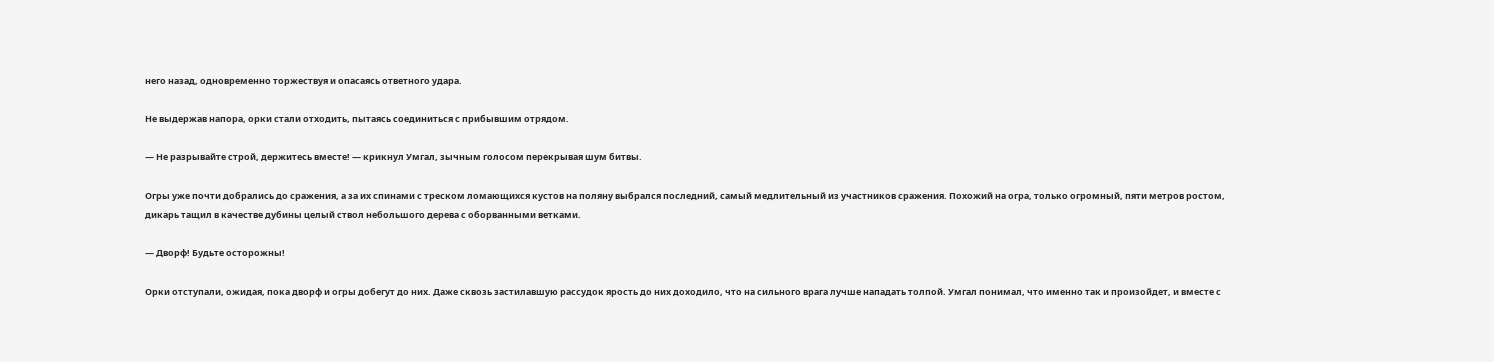него назад, одновременно торжествуя и опасаясь ответного удара.

Не выдержав напора, орки стали отходить, пытаясь соединиться с прибывшим отрядом.

— Не разрывайте строй, держитесь вместе! — крикнул Умгал, зычным голосом перекрывая шум битвы.

Огры уже почти добрались до сражения, а за их спинами с треском ломающихся кустов на поляну выбрался последний, самый медлительный из участников сражения. Похожий на огра, только огромный, пяти метров ростом, дикарь тащил в качестве дубины целый ствол небольшого дерева с оборванными ветками.

— Дворф! Будьте осторожны!

Орки отступали, ожидая, пока дворф и огры добегут до них. Даже сквозь застилавшую рассудок ярость до них доходило, что на сильного врага лучше нападать толпой. Умгал понимал, что именно так и произойдет, и вместе с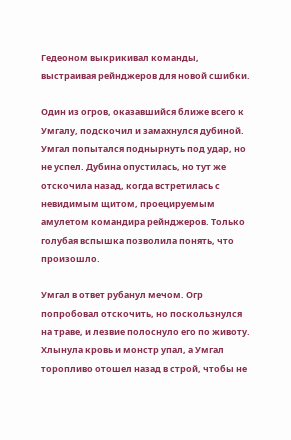Гедеоном выкрикивал команды, выстраивая рейнджеров для новой сшибки.

Один из огров, оказавшийся ближе всего к Умгалу, подскочил и замахнулся дубиной. Умгал попытался поднырнуть под удар, но не успел. Дубина опустилась, но тут же отскочила назад, когда встретилась с невидимым щитом, проецируемым амулетом командира рейнджеров. Только голубая вспышка позволила понять, что произошло.

Умгал в ответ рубанул мечом. Огр попробовал отскочить, но поскользнулся на траве, и лезвие полоснуло его по животу. Хлынула кровь и монстр упал, а Умгал торопливо отошел назад в строй, чтобы не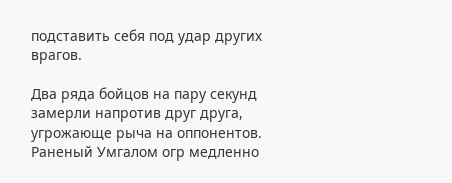подставить себя под удар других врагов.

Два ряда бойцов на пару секунд замерли напротив друг друга, угрожающе рыча на оппонентов. Раненый Умгалом огр медленно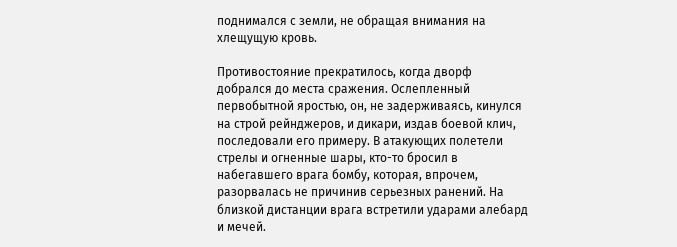поднимался с земли, не обращая внимания на хлещущую кровь.

Противостояние прекратилось, когда дворф добрался до места сражения. Ослепленный первобытной яростью, он, не задерживаясь, кинулся на строй рейнджеров, и дикари, издав боевой клич, последовали его примеру. В атакующих полетели стрелы и огненные шары, кто-то бросил в набегавшего врага бомбу, которая, впрочем, разорвалась не причинив серьезных ранений. На близкой дистанции врага встретили ударами алебард и мечей.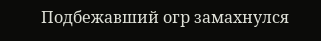Подбежавший огр замахнулся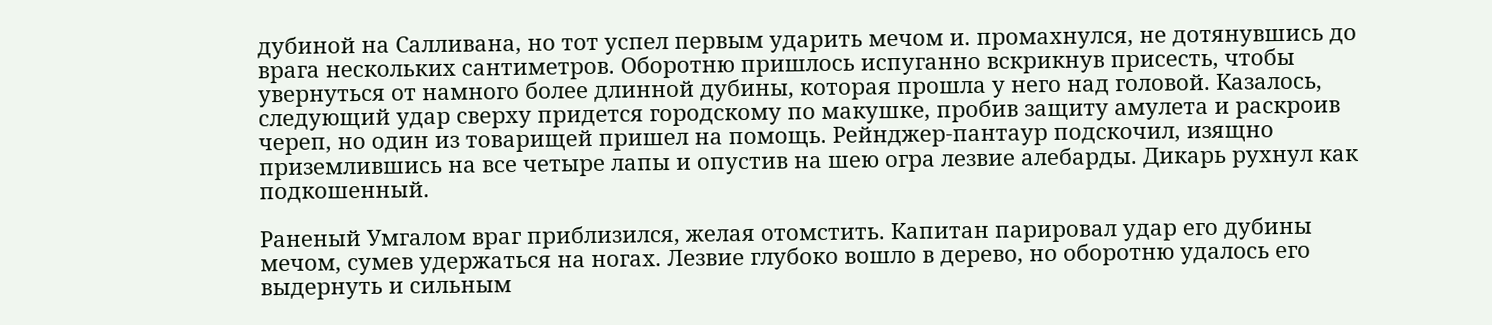дубиной на Салливана, но тот успел первым ударить мечом и. промахнулся, не дотянувшись до врага нескольких сантиметров. Оборотню пришлось испуганно вскрикнув присесть, чтобы увернуться от намного более длинной дубины, которая прошла у него над головой. Казалось, следующий удар сверху придется городскому по макушке, пробив защиту амулета и раскроив череп, но один из товарищей пришел на помощь. Рейнджер-пантаур подскочил, изящно приземлившись на все четыре лапы и опустив на шею огра лезвие алебарды. Дикарь рухнул как подкошенный.

Раненый Умгалом враг приблизился, желая отомстить. Капитан парировал удар его дубины мечом, сумев удержаться на ногах. Лезвие глубоко вошло в дерево, но оборотню удалось его выдернуть и сильным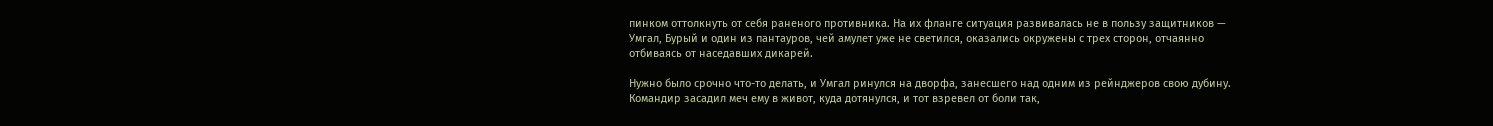пинком оттолкнуть от себя раненого противника. На их фланге ситуация развивалась не в пользу защитников — Умгал, Бурый и один из пантауров, чей амулет уже не светился, оказались окружены с трех сторон, отчаянно отбиваясь от наседавших дикарей.

Нужно было срочно что-то делать, и Умгал ринулся на дворфа, занесшего над одним из рейнджеров свою дубину. Командир засадил меч ему в живот, куда дотянулся, и тот взревел от боли так,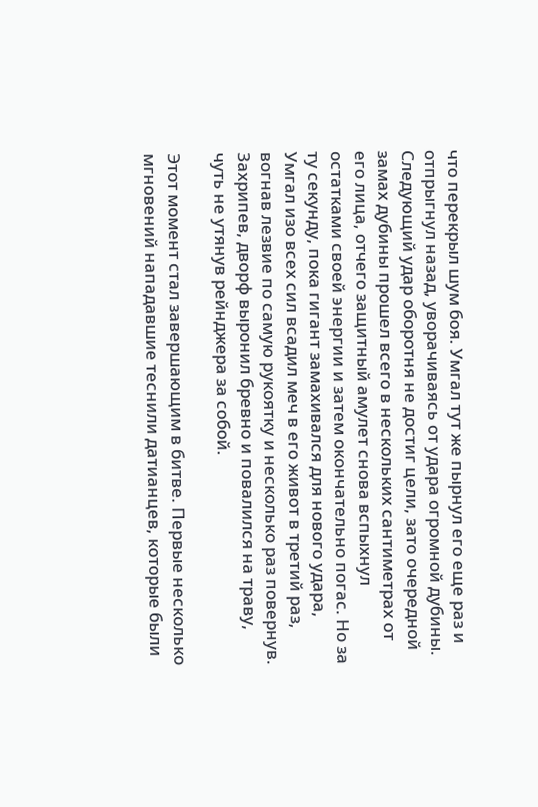что перекрыл шум боя. Умгал тут же пырнул его еще раз и отпрыгнул назад, уворачиваясь от удара огромной дубины. Следующий удар оборотня не достиг цели, зато очередной замах дубины прошел всего в нескольких сантиметрах от его лица, отчего защитный амулет снова вспыхнул остатками своей энергии и затем окончательно погас. Но за ту секунду, пока гигант замахивался для нового удара, Умгал изо всех сил всадил меч в его живот в третий раз, вогнав лезвие по самую рукоятку и несколько раз повернув. Захрипев, дворф выронил бревно и повалился на траву, чуть не утянув рейнджера за собой.

Этот момент стал завершающим в битве. Первые несколько мгновений нападавшие теснили датианцев, которые были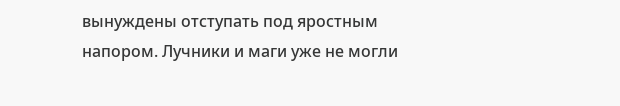вынуждены отступать под яростным напором. Лучники и маги уже не могли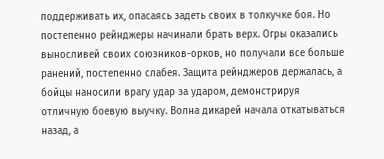поддерживать их, опасаясь задеть своих в толкучке боя. Но постепенно рейнджеры начинали брать верх. Огры оказались выносливей своих союзников-орков, но получали все больше ранений, постепенно слабея. Защита рейнджеров держалась, а бойцы наносили врагу удар за ударом, демонстрируя отличную боевую выучку. Волна дикарей начала откатываться назад, а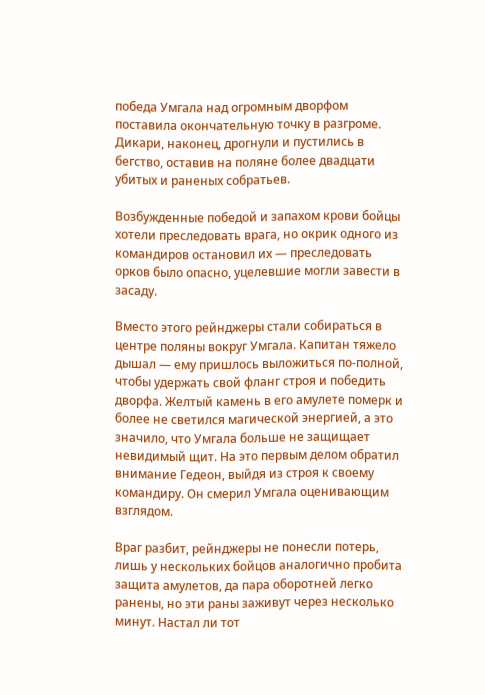победа Умгала над огромным дворфом поставила окончательную точку в разгроме. Дикари, наконец, дрогнули и пустились в бегство, оставив на поляне более двадцати убитых и раненых собратьев.

Возбужденные победой и запахом крови бойцы хотели преследовать врага, но окрик одного из командиров остановил их — преследовать орков было опасно, уцелевшие могли завести в засаду.

Вместо этого рейнджеры стали собираться в центре поляны вокруг Умгала. Капитан тяжело дышал — ему пришлось выложиться по-полной, чтобы удержать свой фланг строя и победить дворфа. Желтый камень в его амулете померк и более не светился магической энергией, а это значило, что Умгала больше не защищает невидимый щит. На это первым делом обратил внимание Гедеон, выйдя из строя к своему командиру. Он смерил Умгала оценивающим взглядом.

Враг разбит, рейнджеры не понесли потерь, лишь у нескольких бойцов аналогично пробита защита амулетов, да пара оборотней легко ранены, но эти раны заживут через несколько минут. Настал ли тот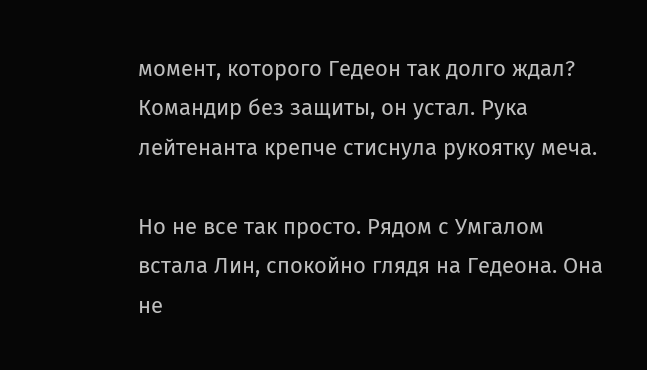момент, которого Гедеон так долго ждал? Командир без защиты, он устал. Рука лейтенанта крепче стиснула рукоятку меча.

Но не все так просто. Рядом с Умгалом встала Лин, спокойно глядя на Гедеона. Она не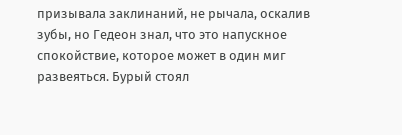призывала заклинаний, не рычала, оскалив зубы, но Гедеон знал, что это напускное спокойствие, которое может в один миг развеяться. Бурый стоял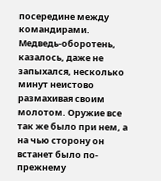посередине между командирами. Медведь-оборотень, казалось, даже не запыхался, несколько минут неистово размахивая своим молотом. Оружие все так же было при нем, а на чью сторону он встанет было по-прежнему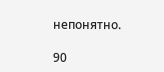непонятно.

90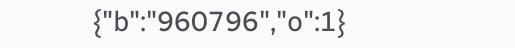{"b":"960796","o":1}